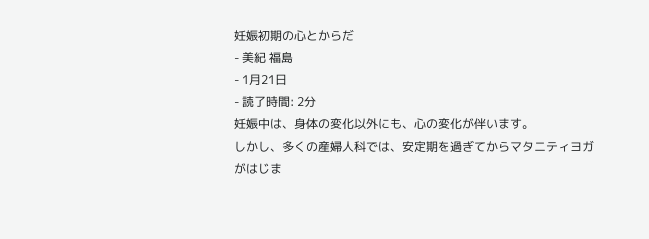妊娠初期の心とからだ
- 美紀 福島
- 1月21日
- 読了時間: 2分
妊娠中は、身体の変化以外にも、心の変化が伴います。
しかし、多くの産婦人科では、安定期を過ぎてからマタニティヨガがはじま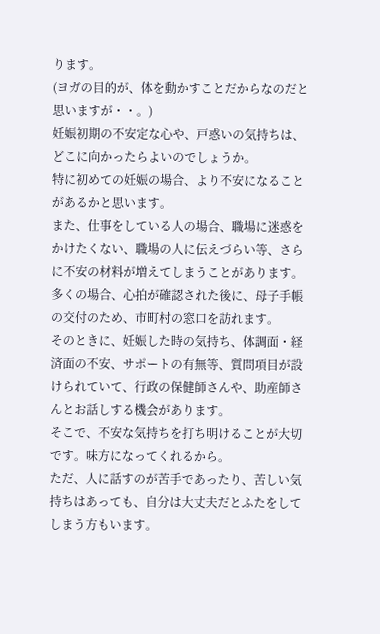ります。
(ヨガの目的が、体を動かすことだからなのだと思いますが・・。)
妊娠初期の不安定な心や、戸惑いの気持ちは、どこに向かったらよいのでしょうか。
特に初めての妊娠の場合、より不安になることがあるかと思います。
また、仕事をしている人の場合、職場に迷惑をかけたくない、職場の人に伝えづらい等、さらに不安の材料が増えてしまうことがあります。
多くの場合、心拍が確認された後に、母子手帳の交付のため、市町村の窓口を訪れます。
そのときに、妊娠した時の気持ち、体調面・経済面の不安、サポートの有無等、質問項目が設けられていて、行政の保健師さんや、助産師さんとお話しする機会があります。
そこで、不安な気持ちを打ち明けることが大切です。味方になってくれるから。
ただ、人に話すのが苦手であったり、苦しい気持ちはあっても、自分は大丈夫だとふたをしてしまう方もいます。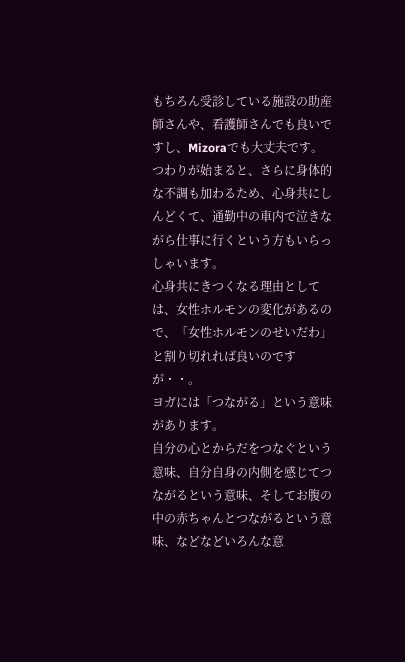もちろん受診している施設の助産師さんや、看護師さんでも良いですし、Mizoraでも大丈夫です。
つわりが始まると、さらに身体的な不調も加わるため、心身共にしんどくて、通勤中の車内で泣きながら仕事に行くという方もいらっしゃいます。
心身共にきつくなる理由としては、女性ホルモンの変化があるので、「女性ホルモンのせいだわ」と割り切れれば良いのですが・・。
ヨガには「つながる」という意味があります。
自分の心とからだをつなぐという意味、自分自身の内側を感じてつながるという意味、そしてお腹の中の赤ちゃんとつながるという意味、などなどいろんな意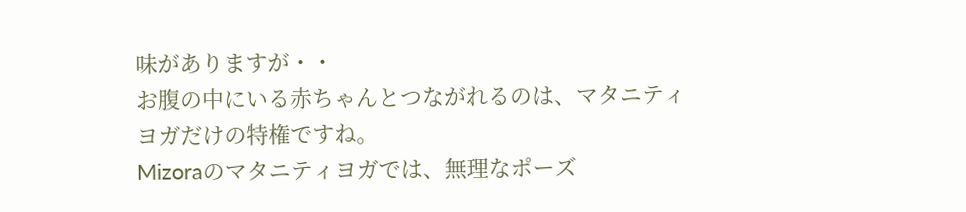味がありますが・・
お腹の中にいる赤ちゃんとつながれるのは、マタニティヨガだけの特権ですね。
Mizoraのマタニティヨガでは、無理なポーズ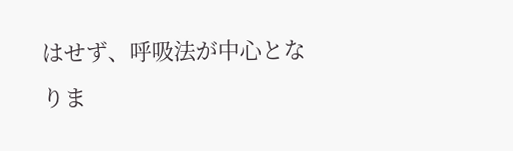はせず、呼吸法が中心となりま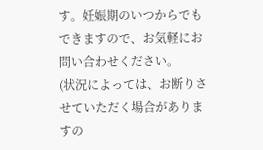す。妊娠期のいつからでもできますので、お気軽にお問い合わせください。
(状況によっては、お断りさせていただく場合がありますの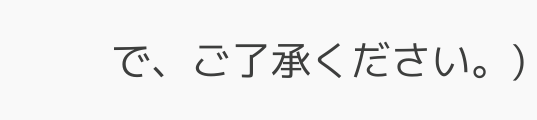で、ご了承ください。)